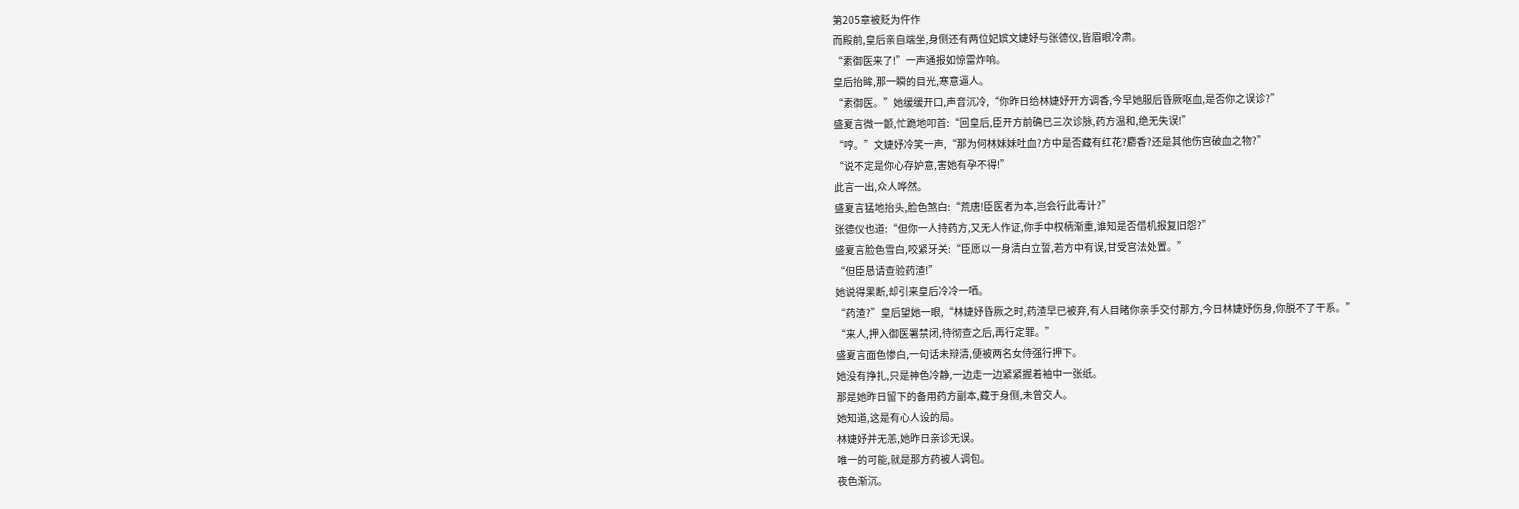第205章被贬为仵作
而殿前,皇后亲自端坐,身侧还有两位妃嫔文婕妤与张德仪,皆眉眼冷肃。
“素御医来了!”一声通报如惊雷炸响。
皇后抬眸,那一瞬的目光,寒意逼人。
“素御医。”她缓缓开口,声音沉冷,“你昨日给林婕妤开方调香,今早她服后昏厥呕血,是否你之误诊?”
盛夏言微一颤,忙跪地叩首:“回皇后,臣开方前确已三次诊脉,药方温和,绝无失误!”
“哼。”文婕妤冷笑一声,“那为何林妹妹吐血?方中是否藏有红花?麝香?还是其他伤宫破血之物?”
“说不定是你心存妒意,害她有孕不得!”
此言一出,众人哗然。
盛夏言猛地抬头,脸色煞白:“荒唐!臣医者为本,岂会行此毒计?”
张德仪也道:“但你一人持药方,又无人作证,你手中权柄渐重,谁知是否借机报复旧怨?”
盛夏言脸色雪白,咬紧牙关:“臣愿以一身清白立誓,若方中有误,甘受宫法处置。”
“但臣恳请查验药渣!”
她说得果断,却引来皇后冷冷一哂。
“药渣?”皇后望她一眼,“林婕妤昏厥之时,药渣早已被弃,有人目睹你亲手交付那方,今日林婕妤伤身,你脱不了干系。”
“来人,押入御医署禁闭,待彻查之后,再行定罪。”
盛夏言面色惨白,一句话未辩清,便被两名女侍强行押下。
她没有挣扎,只是神色冷静,一边走一边紧紧握着袖中一张纸。
那是她昨日留下的备用药方副本,藏于身侧,未曾交人。
她知道,这是有心人设的局。
林婕妤并无恙,她昨日亲诊无误。
唯一的可能,就是那方药被人调包。
夜色渐沉。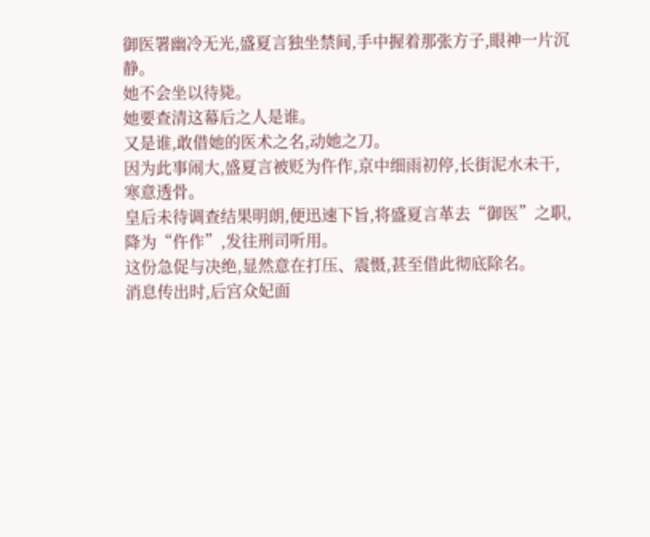御医署幽冷无光,盛夏言独坐禁间,手中握着那张方子,眼神一片沉静。
她不会坐以待毙。
她要查清这幕后之人是谁。
又是谁,敢借她的医术之名,动她之刀。
因为此事闹大,盛夏言被贬为仵作,京中细雨初停,长街泥水未干,寒意透骨。
皇后未待调查结果明朗,便迅速下旨,将盛夏言革去“御医”之职,降为“仵作”,发往刑司听用。
这份急促与决绝,显然意在打压、震慑,甚至借此彻底除名。
消息传出时,后宫众妃面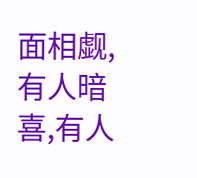面相觑,有人暗喜,有人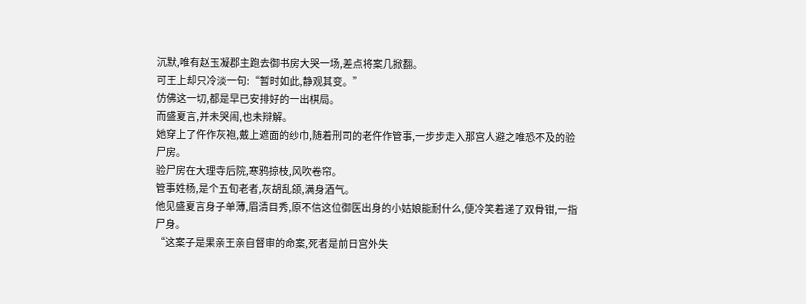沉默,唯有赵玉凝郡主跑去御书房大哭一场,差点将案几掀翻。
可王上却只冷淡一句:“暂时如此,静观其变。”
仿佛这一切,都是早已安排好的一出棋局。
而盛夏言,并未哭闹,也未辩解。
她穿上了仵作灰袍,戴上遮面的纱巾,随着刑司的老仵作管事,一步步走入那宫人避之唯恐不及的验尸房。
验尸房在大理寺后院,寒鸦掠枝,风吹卷帘。
管事姓杨,是个五旬老者,灰胡乱颌,满身酒气。
他见盛夏言身子单薄,眉清目秀,原不信这位御医出身的小姑娘能耐什么,便冷笑着递了双骨钳,一指尸身。
“这案子是果亲王亲自督审的命案,死者是前日宫外失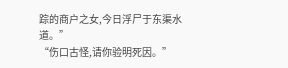踪的商户之女,今日浮尸于东渠水道。”
“伤口古怪,请你验明死因。”